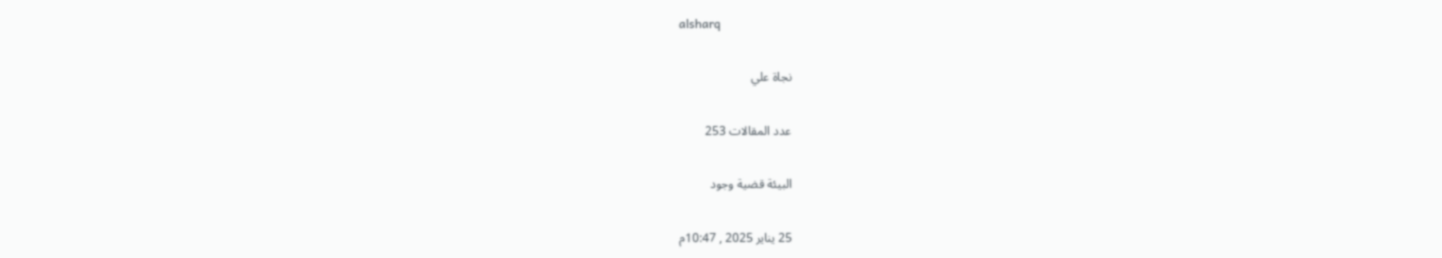alsharq

نجاة علي

عدد المقالات 253

البيئة قضية وجود

25 يناير 2025 , 10:47م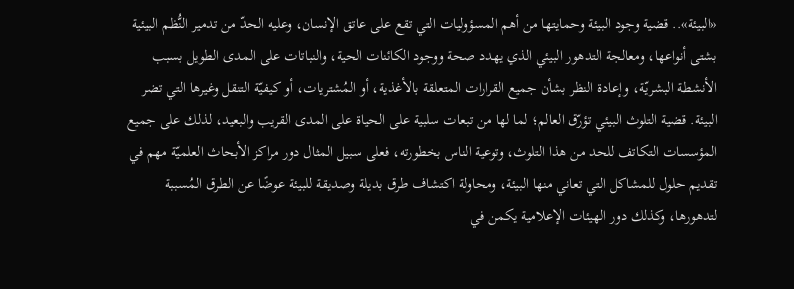«البيئة».. قضية وجود البيئة وحمايتها من أهم المسؤوليات التي تقع على عاتق الإنسان، وعليه الحدّ من تدمير النُّظم البيئية بشتى أنواعها، ومعالجة التدهور البيئي الذي يهدد صحة ووجود الكائنات الحية، والنباتات على المدى الطويل بسبب الأنشطة البشريّة، وإعادة النظر بشأن جميع القرارات المتعلقة بالأغذية، أو المُشتريات، أو كيفيّة التنقل وغيرها التي تضر البيئة. قضية التلوث البيئي تؤرّق العالم؛ لما لها من تبعات سلبية على الحياة على المدى القريب والبعيد، لذلك على جميع المؤسسات التكاتف للحد من هذا التلوث، وتوعية الناس بخطورته، فعلى سبيل المثال دور مراكز الأبحاث العلميّة مهم في تقديم حلول للمشاكل التي تعاني منها البيئة، ومحاولة اكتشاف طرق بديلة وصديقة للبيئة عوضًا عن الطرق المُسببة لتدهورها، وكذلك دور الهيئات الإعلامية يكمن في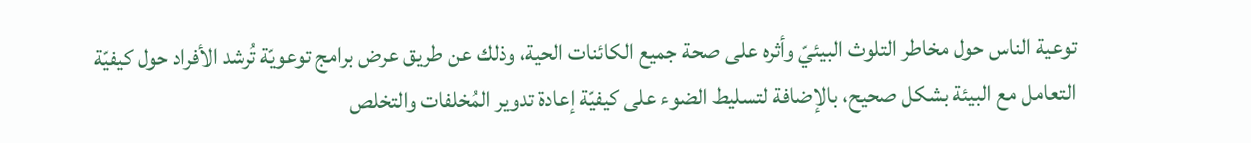توعية الناس حول مخاطر التلوث البيئيّ وأثره على صحة جميع الكائنات الحية، وذلك عن طريق عرض برامج توعويّة تُرشد الأفراد حول كيفيّة التعامل مع البيئة بشكل صحيح، بالإضافة لتسليط الضوء على كيفيّة إعادة تدوير المُخلفات والتخلص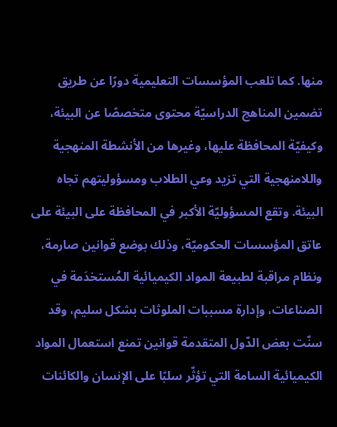منها. كما تلعب المؤسسات التعليمية دورًا عن طريق تضمين المناهج الدراسيّة محتوى متخصصًا عن البيئة، وكيفيّة المحافظة عليها، وغيرها من الأنشطة المنهجية واللامنهجية التي تزيد وعي الطلاب ومسؤوليتهم تجاه البيئة. وتقع المسؤوليّة الأكبر في المحافظة على البيئة على عاتق المؤسسات الحكوميّة، وذلك بوضع قوانين صارمة، ونظام مراقبة لطبيعة المواد الكيميائية المُستخدَمة في الصناعات، وإدارة مسببات الملوثات بشكل سليم، وقد سنّت بعض الدّول المتقدمة قوانين تمنع استعمال المواد الكيميائية السامة التي تؤثّر سلبًا على الإنسان والكائنات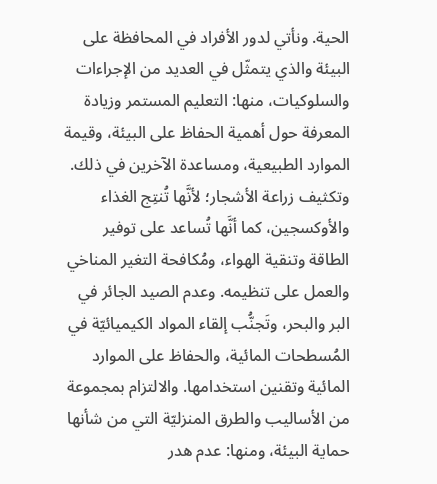الحية. ونأتي لدور الأفراد في المحافظة على البيئة والذي يتمثّل في العديد من الإجراءات والسلوكيات، منها: التعليم المستمر وزيادة المعرفة حول أهمية الحفاظ على البيئة، وقيمة الموارد الطبيعية، ومساعدة الآخرين في ذلك. وتكثيف زراعة الأشجار؛ لأنَّها تُنتِج الغذاء والأوكسجين، كما أنَّها تُساعد على توفير الطاقة وتنقية الهواء، ومُكافحة التغير المناخي والعمل على تنظيمه. وعدم الصيد الجائر في البر والبحر، وتَجنُّب إلقاء المواد الكيميائيّة في المُسطحات المائية، والحفاظ على الموارد المائية وتقنين استخدامها. والالتزام بمجموعة من الأساليب والطرق المنزليّة التي من شأنها حماية البيئة، ومنها: عدم هدر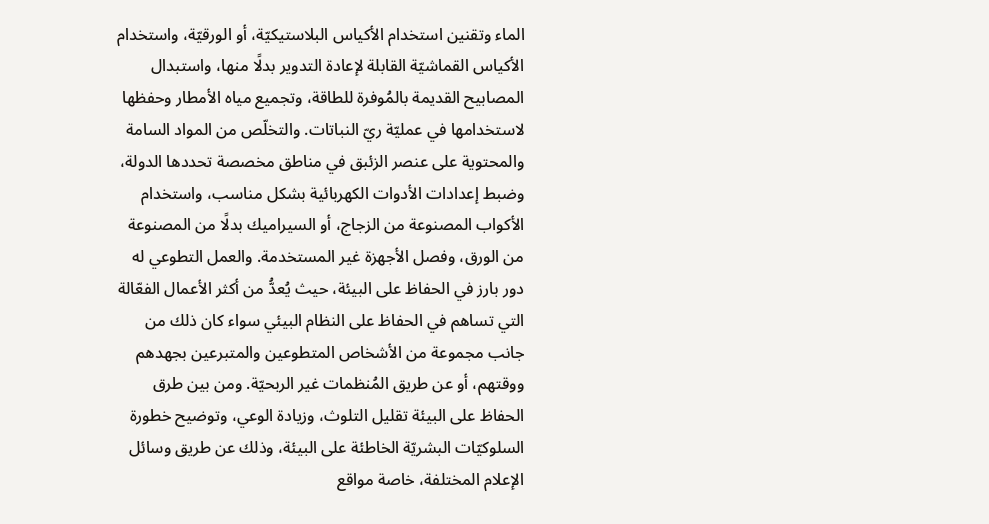الماء وتقنين استخدام الأكياس البلاستيكيّة، أو الورقيّة، واستخدام الأكياس القماشيّة القابلة لإعادة التدوير بدلًا منها، واستبدال المصابيح القديمة بالمُوفرة للطاقة، وتجميع مياه الأمطار وحفظها لاستخدامها في عمليّة ريّ النباتات. والتخلّص من المواد السامة والمحتوية على عنصر الزئبق في مناطق مخصصة تحددها الدولة، وضبط إعدادات الأدوات الكهربائية بشكل مناسب، واستخدام الأكواب المصنوعة من الزجاج، أو السيراميك بدلًا من المصنوعة من الورق، وفصل الأجهزة غير المستخدمة. والعمل التطوعي له دور بارز في الحفاظ على البيئة، حيث يُعدُّ من أكثر الأعمال الفعّالة التي تساهم في الحفاظ على النظام البيئي سواء كان ذلك من جانب مجموعة من الأشخاص المتطوعين والمتبرعين بجهدهم ووقتهم، أو عن طريق المُنظمات غير الربحيّة. ومن بين طرق الحفاظ على البيئة تقليل التلوث، وزيادة الوعي، وتوضيح خطورة السلوكيّات البشريّة الخاطئة على البيئة، وذلك عن طريق وسائل الإعلام المختلفة، خاصة مواقع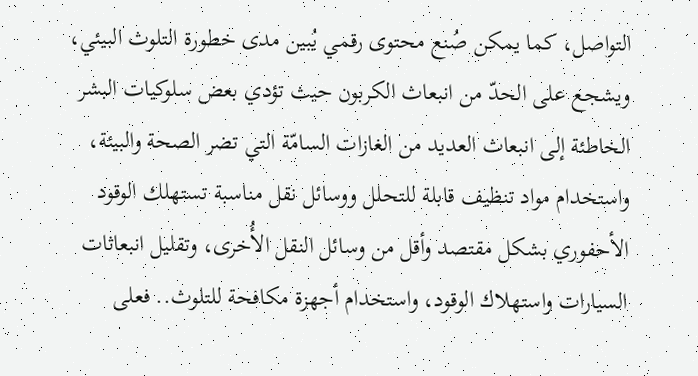التواصل، كما يمكن صُنع محتوى رقمي يُبين مدى خطورة التلوث البيئي، ويشجع على الحدّ من انبعاث الكربون حيث تؤدي بعض سلوكيات البشر الخاطئة إلى انبعاث العديد من الغازات السامّة التي تضر الصحة والبيئة، واستخدام مواد تنظيف قابلة للتحلل ووسائل نقل مناسبة تستهلك الوقود الأحفوري بشكل مقتصد وأقل من وسائل النقل الأُخرى، وتقليل انبعاثات السيارات واستهلاك الوقود، واستخدام أجهزة مكافحة للتلوث.. فعلى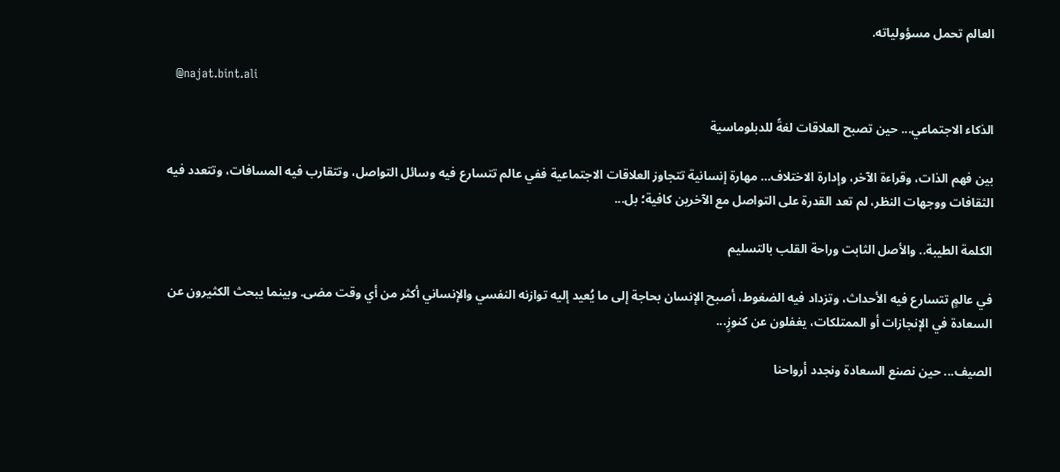العالم تحمل مسؤولياته.

  @najat.bint.ali

الذكاء الاجتماعي... حين تصبح العلاقات لغةً للدبلوماسية

بين فهم الذات، وقراءة الآخر، وإدارة الاختلاف… مهارة إنسانية تتجاوز العلاقات الاجتماعية ففي عالم تتسارع فيه وسائل التواصل، وتتقارب فيه المسافات، وتتعدد فيه الثقافات ووجهات النظر، لم تعد القدرة على التواصل مع الآخرين كافية؛ بل...

الكلمة الطيبة.. والأصل الثابت وراحة القلب بالتسليم

في عالمٍ تتسارع فيه الأحداث، وتزداد فيه الضغوط، أصبح الإنسان بحاجة إلى ما يُعيد إليه توازنه النفسي والإنساني أكثر من أي وقت مضى. وبينما يبحث الكثيرون عن السعادة في الإنجازات أو الممتلكات، يغفلون عن كنوزٍ...

الصيف... حين نصنع السعادة ونجدد أرواحنا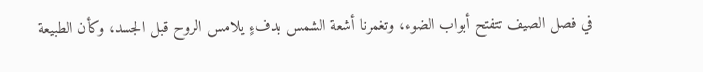في فصل الصيف تتفتح أبواب الضوء، وتغمرنا أشعة الشمس بدفءٍ يلامس الروح قبل الجسد، وكأن الطبيعة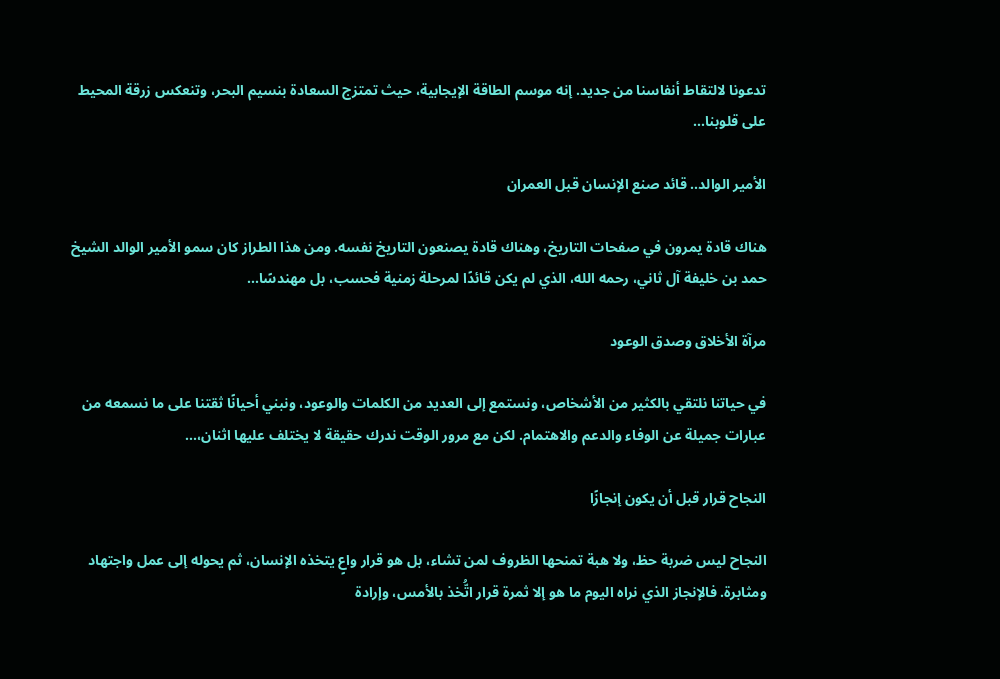تدعونا لالتقاط أنفاسنا من جديد. إنه موسم الطاقة الإيجابية، حيث تمتزج السعادة بنسيم البحر، وتنعكس زرقة المحيط على قلوبنا...

الأمير الوالد.. قائد صنع الإنسان قبل العمران

هناك قادة يمرون في صفحات التاريخ، وهناك قادة يصنعون التاريخ نفسه. ومن هذا الطراز كان سمو الأمير الوالد الشيخ حمد بن خليفة آل ثاني، رحمه الله، الذي لم يكن قائدًا لمرحلة زمنية فحسب، بل مهندسًا...

مرآة الأخلاق وصدق الوعود

في حياتنا نلتقي بالكثير من الأشخاص، ونستمع إلى العديد من الكلمات والوعود، ونبني أحيانًا ثقتنا على ما نسمعه من عبارات جميلة عن الوفاء والدعم والاهتمام. لكن مع مرور الوقت ندرك حقيقة لا يختلف عليها اثنان،...

النجاح قرار قبل أن يكون إنجازًا

النجاح ليس ضربة حظ، ولا هبة تمنحها الظروف لمن تشاء، بل هو قرار واعٍ يتخذه الإنسان، ثم يحوله إلى عمل واجتهاد ومثابرة. فالإنجاز الذي نراه اليوم ما هو إلا ثمرة قرار اتُّخذ بالأمس، وإرادة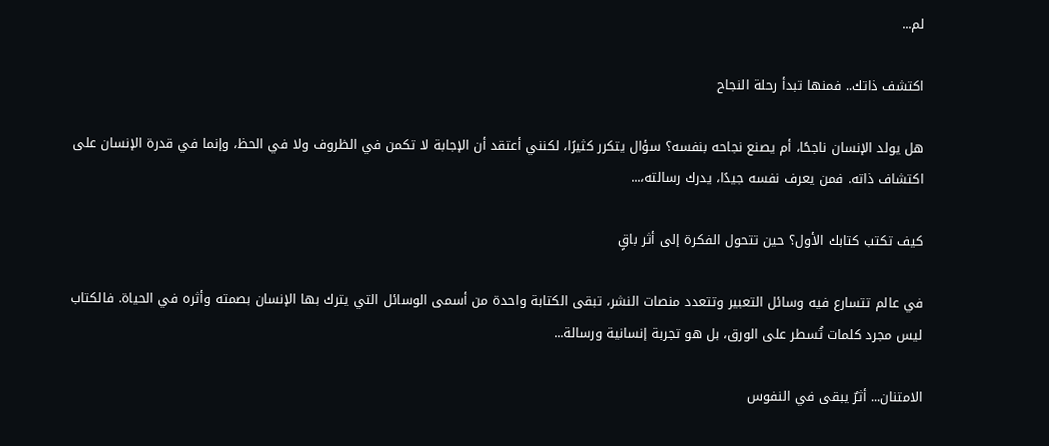لم...

اكتشف ذاتك.. فمنها تبدأ رحلة النجاح

هل يولد الإنسان ناجحًا، أم يصنع نجاحه بنفسه؟ سؤال يتكرر كثيرًا، لكنني أعتقد أن الإجابة لا تكمن في الظروف ولا في الحظ، وإنما في قدرة الإنسان على اكتشاف ذاته. فمن يعرف نفسه جيدًا، يدرك رسالته،...

كيف تكتب كتابك الأول؟ حين تتحول الفكرة إلى أثر باقٍ

في عالم تتسارع فيه وسائل التعبير وتتعدد منصات النشر، تبقى الكتابة واحدة من أسمى الوسائل التي يترك بها الإنسان بصمته وأثره في الحياة. فالكتاب ليس مجرد كلمات تُسطر على الورق، بل هو تجربة إنسانية ورسالة...

الامتنان... أثرٌ يبقى في النفوس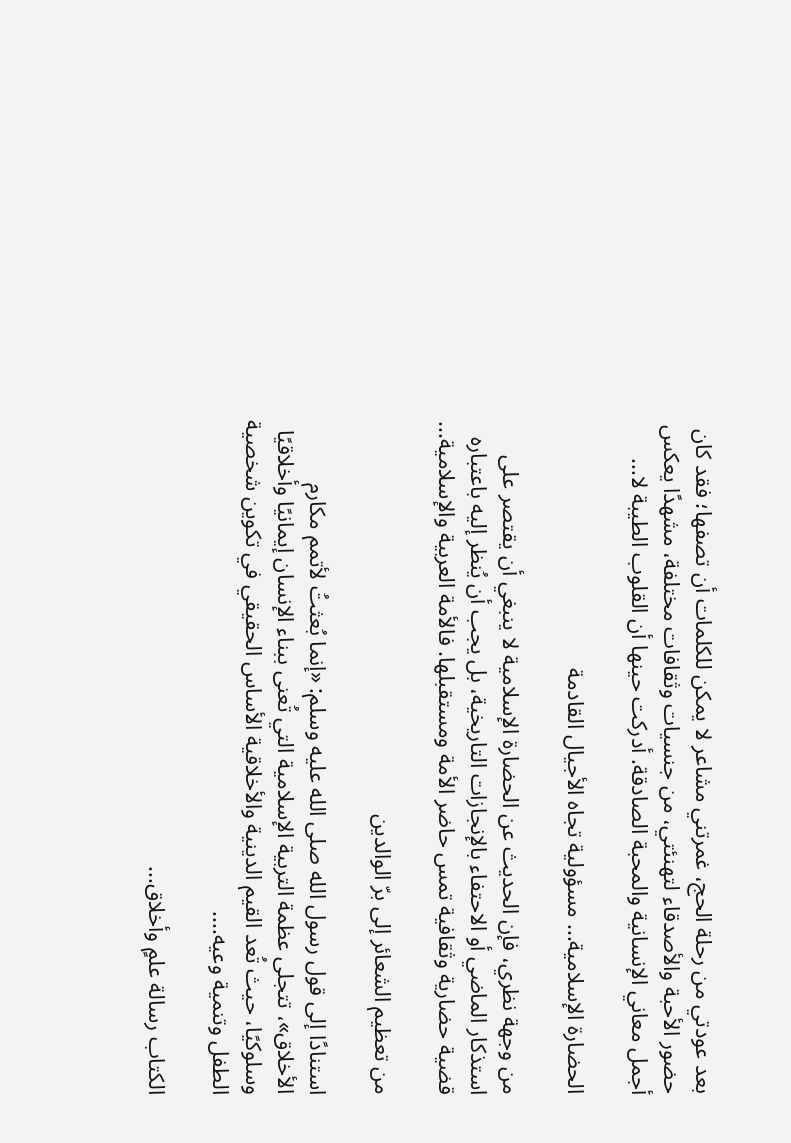بعد عودتي من رحلة الحج، غمرتني مشاعر لا يمكن للكلمات أن تصفها؛ فقد كان حضور الأحبة والأصدقاء لتهنئتي، من جنسيات وثقافات مختلفة، مشهدًا يعكس أجمل معاني الإنسانية والمحبة الصادقة. أدركت حينها أن القلوب الطيبة لا...

الحضارة الإسلامية... مسؤولية تجاه الأجيال القادمة

من وجهة نظري، فإن الحديث عن الحضارة الإسلامية لا ينبغي أن يقتصر على استذكار الماضي أو الاحتفاء بالإنجازات التاريخية، بل يجب أن يُنظر إليه باعتباره قضية حضارية وثقافية تمس حاضر الأمة ومستقبلها. فالأمة العربية والإسلامية...

من تعظيم الشعائر إلى برّ الوالدين

استنادًا إلى قول رسول الله صلى الله عليه وسلم: «إنما بُعثتُ لأتمم مكارم الأخلاق»، تتجلى عظمة التربية الإسلامية التي تُعنى ببناء الإنسان إيمانيًا وأخلاقيًا وسلوكيًا، حيث تُعد القيم الدينية والأخلاقية الأساس الحقيقي في تكوين شخصية الطفل وتنمية وعيه....

الكتاب رسالة علمٍ وأخلاق...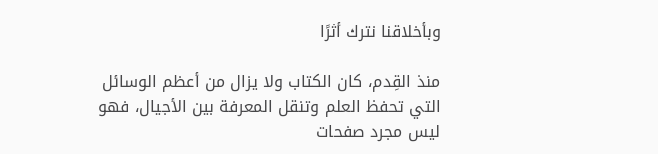وبأخلاقنا نترك أثرًا

منذ القِدم، كان الكتاب ولا يزال من أعظم الوسائل التي تحفظ العلم وتنقل المعرفة بين الأجيال، فهو ليس مجرد صفحات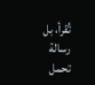تُقرأ، بل رسالة تحمل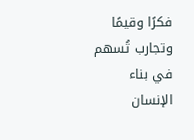فكرًا وقيمًا وتجارب تُسهم في بناء الإنسان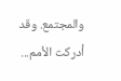والمجتمع. وقد أدركت الأمم...